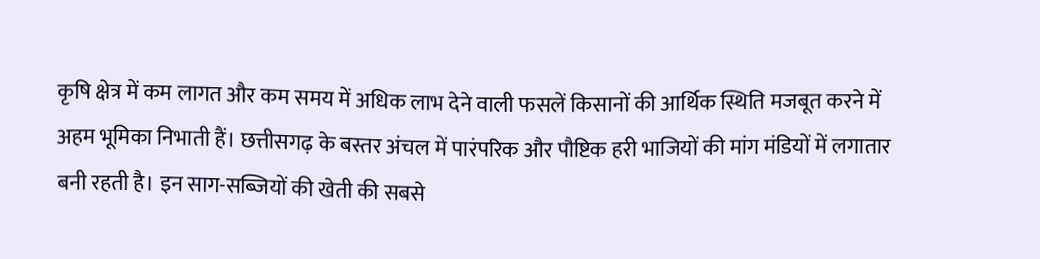कृषि क्षेत्र में कम लागत और कम समय में अधिक लाभ देने वाली फसलें किसानों की आर्थिक स्थिति मजबूत करने में अहम भूमिका निभाती हैं। छत्तीसगढ़ के बस्तर अंचल में पारंपरिक और पौष्टिक हरी भाजियों की मांग मंडियों में लगातार बनी रहती है। इन साग-सब्जियों की खेती की सबसे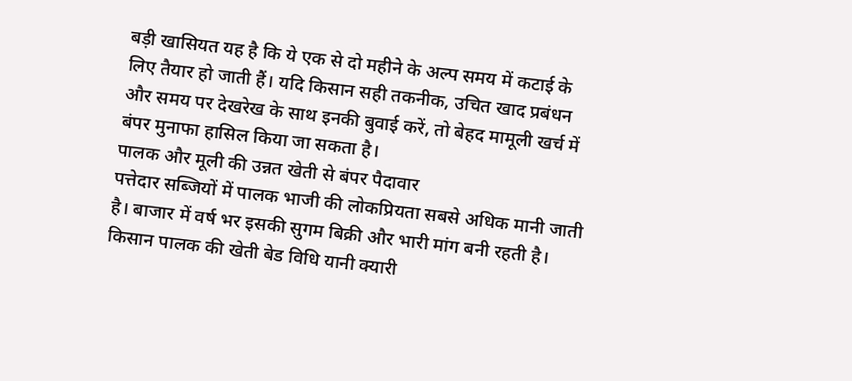बड़ी खासियत यह है कि ये एक से दो महीने के अल्प समय में कटाई के लिए तैयार हो जाती हैं। यदि किसान सही तकनीक, उचित खाद प्रबंधन और समय पर देखरेख के साथ इनकी बुवाई करें, तो बेहद मामूली खर्च में बंपर मुनाफा हासिल किया जा सकता है।
पालक और मूली की उन्नत खेती से बंपर पैदावार
पत्तेदार सब्जियों में पालक भाजी की लोकप्रियता सबसे अधिक मानी जाती है। बाजार में वर्ष भर इसकी सुगम बिक्री और भारी मांग बनी रहती है। किसान पालक की खेती बेड विधि यानी क्यारी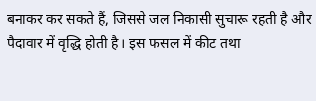बनाकर कर सकते हैं, जिससे जल निकासी सुचारू रहती है और पैदावार में वृद्धि होती है। इस फसल में कीट तथा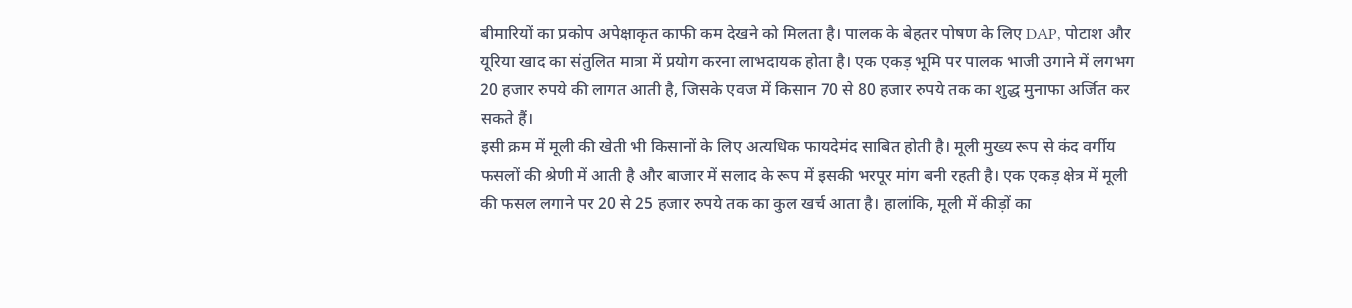बीमारियों का प्रकोप अपेक्षाकृत काफी कम देखने को मिलता है। पालक के बेहतर पोषण के लिए DAP, पोटाश और यूरिया खाद का संतुलित मात्रा में प्रयोग करना लाभदायक होता है। एक एकड़ भूमि पर पालक भाजी उगाने में लगभग 20 हजार रुपये की लागत आती है, जिसके एवज में किसान 70 से 80 हजार रुपये तक का शुद्ध मुनाफा अर्जित कर सकते हैं।
इसी क्रम में मूली की खेती भी किसानों के लिए अत्यधिक फायदेमंद साबित होती है। मूली मुख्य रूप से कंद वर्गीय फसलों की श्रेणी में आती है और बाजार में सलाद के रूप में इसकी भरपूर मांग बनी रहती है। एक एकड़ क्षेत्र में मूली की फसल लगाने पर 20 से 25 हजार रुपये तक का कुल खर्च आता है। हालांकि, मूली में कीड़ों का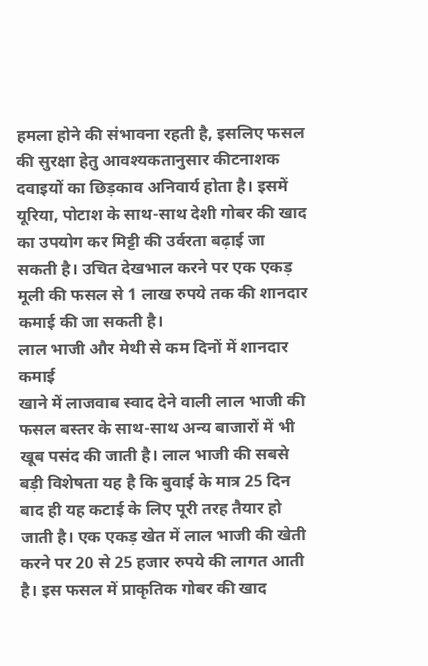हमला होने की संभावना रहती है, इसलिए फसल की सुरक्षा हेतु आवश्यकतानुसार कीटनाशक दवाइयों का छिड़काव अनिवार्य होता है। इसमें यूरिया, पोटाश के साथ-साथ देशी गोबर की खाद का उपयोग कर मिट्टी की उर्वरता बढ़ाई जा सकती है। उचित देखभाल करने पर एक एकड़ मूली की फसल से 1 लाख रुपये तक की शानदार कमाई की जा सकती है।
लाल भाजी और मेथी से कम दिनों में शानदार कमाई
खाने में लाजवाब स्वाद देने वाली लाल भाजी की फसल बस्तर के साथ-साथ अन्य बाजारों में भी खूब पसंद की जाती है। लाल भाजी की सबसे बड़ी विशेषता यह है कि बुवाई के मात्र 25 दिन बाद ही यह कटाई के लिए पूरी तरह तैयार हो जाती है। एक एकड़ खेत में लाल भाजी की खेती करने पर 20 से 25 हजार रुपये की लागत आती है। इस फसल में प्राकृतिक गोबर की खाद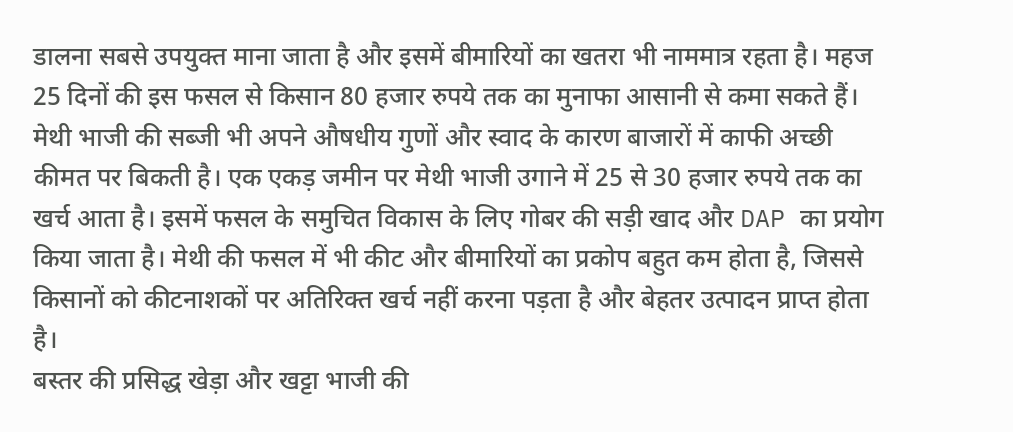डालना सबसे उपयुक्त माना जाता है और इसमें बीमारियों का खतरा भी नाममात्र रहता है। महज 25 दिनों की इस फसल से किसान 80 हजार रुपये तक का मुनाफा आसानी से कमा सकते हैं।
मेथी भाजी की सब्जी भी अपने औषधीय गुणों और स्वाद के कारण बाजारों में काफी अच्छी कीमत पर बिकती है। एक एकड़ जमीन पर मेथी भाजी उगाने में 25 से 30 हजार रुपये तक का खर्च आता है। इसमें फसल के समुचित विकास के लिए गोबर की सड़ी खाद और DAP का प्रयोग किया जाता है। मेथी की फसल में भी कीट और बीमारियों का प्रकोप बहुत कम होता है, जिससे किसानों को कीटनाशकों पर अतिरिक्त खर्च नहीं करना पड़ता है और बेहतर उत्पादन प्राप्त होता है।
बस्तर की प्रसिद्ध खेड़ा और खट्टा भाजी की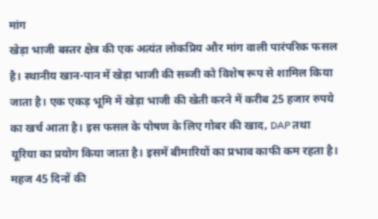मांग
खेड़ा भाजी बस्तर क्षेत्र की एक अत्यंत लोकप्रिय और मांग वाली पारंपरिक फसल है। स्थानीय खान-पान में खेड़ा भाजी की सब्जी को विशेष रूप से शामिल किया जाता है। एक एकड़ भूमि में खेड़ा भाजी की खेती करने में करीब 25 हजार रुपये का खर्च आता है। इस फसल के पोषण के लिए गोबर की खाद, DAP तथा यूरिया का प्रयोग किया जाता है। इसमें बीमारियों का प्रभाव काफी कम रहता है। महज 45 दिनों की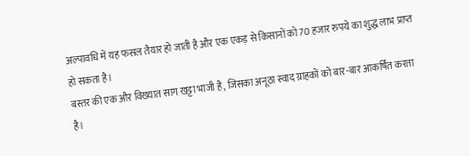अल्पावधि में यह फसल तैयार हो जाती है और एक एकड़ से किसानों को 70 हजार रुपये का शुद्ध लाभ प्राप्त हो सकता है।
बस्तर की एक और विख्यात साग खट्टा भाजी है, जिसका अनूठा स्वाद ग्राहकों को बार-बार आकर्षित करता है।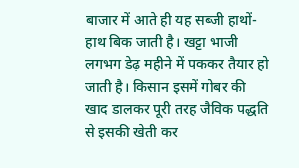बाजार में आते ही यह सब्जी हाथों-हाथ बिक जाती है। खट्टा भाजी लगभग डेढ़ महीने में पककर तैयार हो जाती है। किसान इसमें गोबर की खाद डालकर पूरी तरह जैविक पद्धति से इसकी खेती कर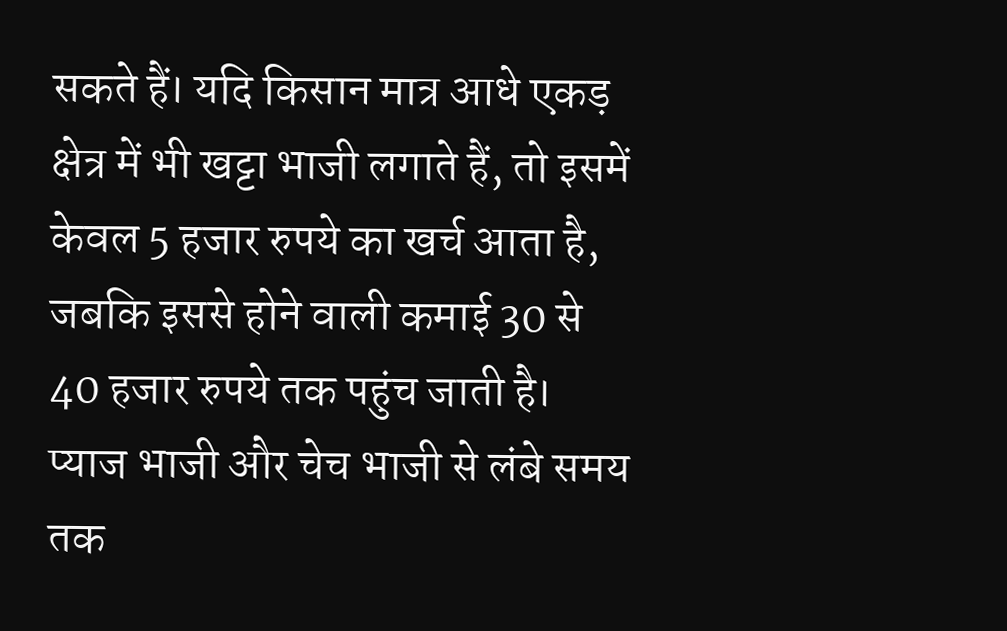सकते हैं। यदि किसान मात्र आधे एकड़ क्षेत्र में भी खट्टा भाजी लगाते हैं, तो इसमें केवल 5 हजार रुपये का खर्च आता है, जबकि इससे होने वाली कमाई 30 से 40 हजार रुपये तक पहुंच जाती है।
प्याज भाजी और चेच भाजी से लंबे समय तक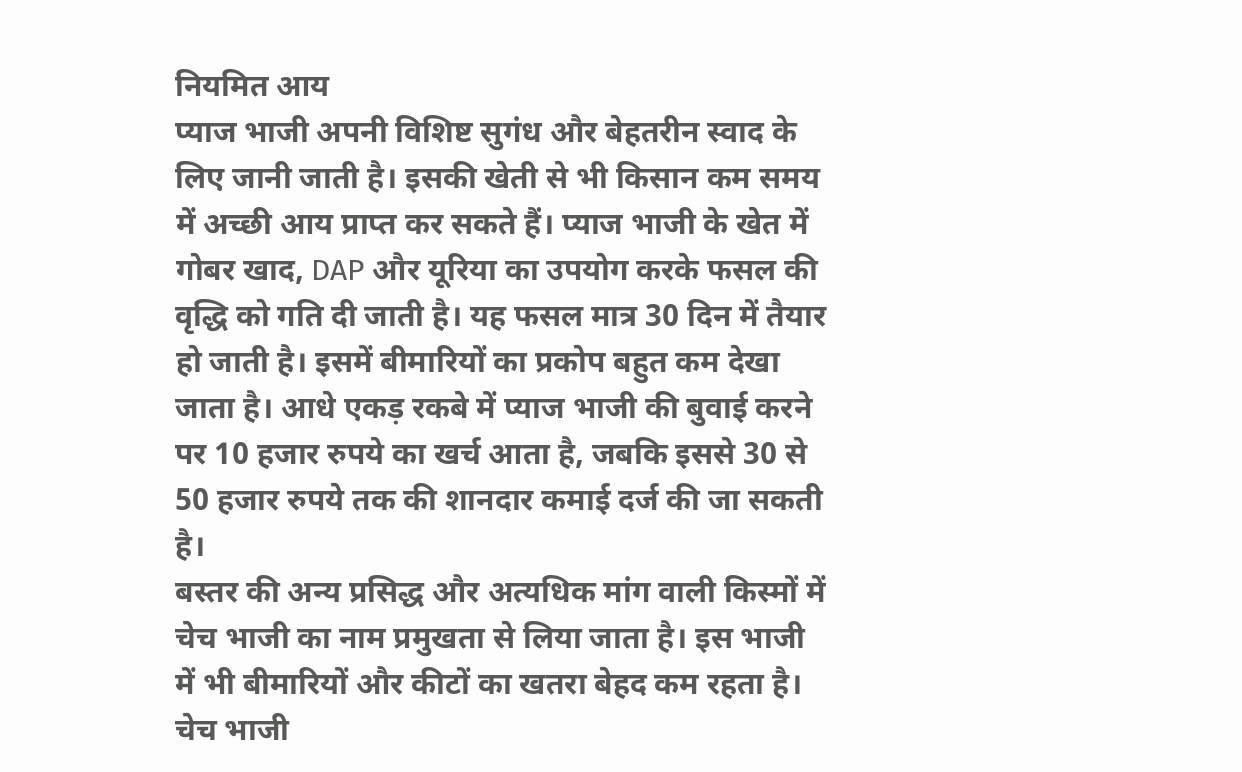नियमित आय
प्याज भाजी अपनी विशिष्ट सुगंध और बेहतरीन स्वाद के लिए जानी जाती है। इसकी खेती से भी किसान कम समय में अच्छी आय प्राप्त कर सकते हैं। प्याज भाजी के खेत में गोबर खाद, DAP और यूरिया का उपयोग करके फसल की वृद्धि को गति दी जाती है। यह फसल मात्र 30 दिन में तैयार हो जाती है। इसमें बीमारियों का प्रकोप बहुत कम देखा जाता है। आधे एकड़ रकबे में प्याज भाजी की बुवाई करने पर 10 हजार रुपये का खर्च आता है, जबकि इससे 30 से 50 हजार रुपये तक की शानदार कमाई दर्ज की जा सकती है।
बस्तर की अन्य प्रसिद्ध और अत्यधिक मांग वाली किस्मों में चेच भाजी का नाम प्रमुखता से लिया जाता है। इस भाजी में भी बीमारियों और कीटों का खतरा बेहद कम रहता है। चेच भाजी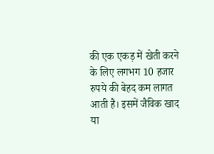की एक एकड़ में खेती करने के लिए लगभग 10 हजार रुपये की बेहद कम लागत आती है। इसमें जैविक खाद या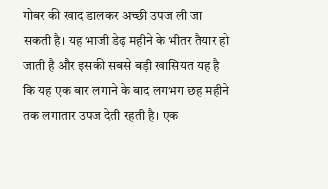गोबर की खाद डालकर अच्छी उपज ली जा सकती है। यह भाजी डेढ़ महीने के भीतर तैयार हो जाती है और इसकी सबसे बड़ी खासियत यह है कि यह एक बार लगाने के बाद लगभग छह महीने तक लगातार उपज देती रहती है। एक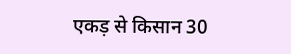एकड़ से किसान 30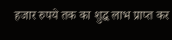हजार रुपये तक का शुद्ध लाभ प्राप्त कर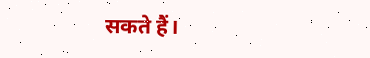सकते हैं।